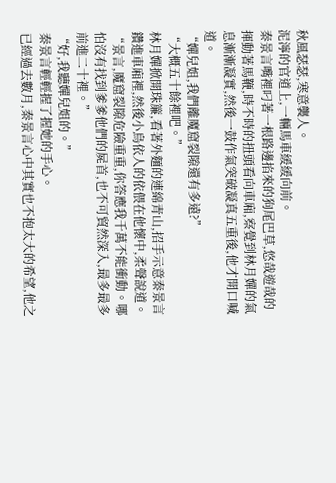秋風瑟瑟,寒意襲人。
泥濘的官道上,一輛馬車緩緩向前。
秦景言嘴裡叼著一根路邊掐來的狗尾巴草,悠哉遊哉的揮動著馬鞭,時不時的扭頭看向車廂,察覺到林月嬋的氣息漸漸凝實,然後一鼓作氣突破凝真五重後,他才開口喊道。
“嬋兒姐,我們離魔窟裂隙還有多遠?”
“大概五十餘裡吧。”
林月嬋掀開珠簾,看著外麵的連綿青山,招手示意秦景言鑽進車廂裡,然後小鳥依人的依偎在他懷中,柔聲說道。
“景言,魔窟裂隙危險重重,你答應我千萬不能衝動。哪怕沒有找到爹爹他們的屍首,也不可貿然深入,最多最多前進二十裡。”
“好,我聽嬋兒姐的。”
秦景言輕輕握了握她的手心。
已經過去數月,秦景言心中其實也不抱太大的希望,他之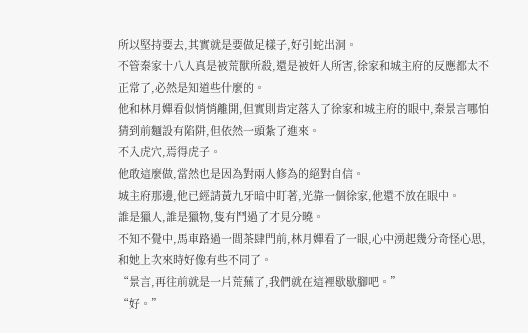所以堅持要去,其實就是要做足樣子,好引蛇出洞。
不管秦家十八人真是被荒獸所殺,還是被奸人所害,徐家和城主府的反應都太不正常了,必然是知道些什麼的。
他和林月嬋看似悄悄離開,但實則肯定落入了徐家和城主府的眼中,秦景言哪怕猜到前麵設有陷阱,但依然一頭紮了進來。
不入虎穴,焉得虎子。
他敢這麼做,當然也是因為對兩人修為的絕對自信。
城主府那邊,他已經請黃九牙暗中盯著,光靠一個徐家,他還不放在眼中。
誰是獵人,誰是獵物,隻有鬥過了才見分曉。
不知不覺中,馬車路過一間茶肆門前,林月嬋看了一眼,心中湧起幾分奇怪心思,和她上次來時好像有些不同了。
“景言,再往前就是一片荒蕪了,我們就在這裡歇歇腳吧。”
“好。”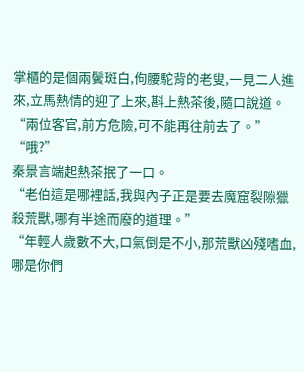掌櫃的是個兩鬢斑白,佝腰駝背的老叟,一見二人進來,立馬熱情的迎了上來,斟上熱茶後,隨口說道。
“兩位客官,前方危險,可不能再往前去了。”
“哦?”
秦景言端起熱茶抿了一口。
“老伯這是哪裡話,我與內子正是要去魔窟裂隙獵殺荒獸,哪有半途而廢的道理。”
“年輕人歲數不大,口氣倒是不小,那荒獸凶殘嗜血,哪是你們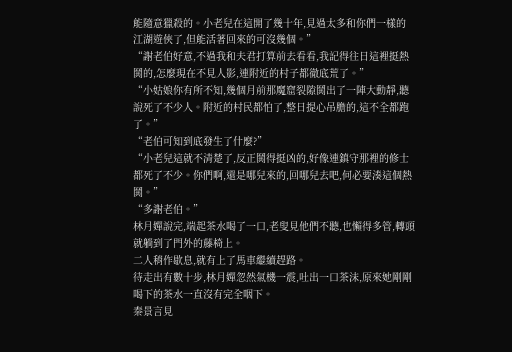能隨意獵殺的。小老兒在這開了幾十年,見過太多和你們一樣的江湖遊俠了,但能活著回來的可沒幾個。”
“謝老伯好意,不過我和夫君打算前去看看,我記得往日這裡挺熱鬨的,怎麼現在不見人影,連附近的村子都徹底荒了。”
“小姑娘你有所不知,幾個月前那魔窟裂隙鬨出了一陣大動靜,聽說死了不少人。附近的村民都怕了,整日提心吊膽的,這不全都跑了。”
“老伯可知到底發生了什麼?”
“小老兒這就不清楚了,反正鬨得挺凶的,好像連鎮守那裡的修士都死了不少。你們啊,還是哪兒來的,回哪兒去吧,何必要湊這個熱鬨。”
“多謝老伯。”
林月嬋說完,端起茶水喝了一口,老叟見他們不聽,也懶得多管,轉頭就躺到了門外的藤椅上。
二人稍作歇息,就有上了馬車繼續趕路。
待走出有數十步,林月嬋忽然氣機一震,吐出一口茶沫,原來她剛剛喝下的茶水一直沒有完全咽下。
秦景言見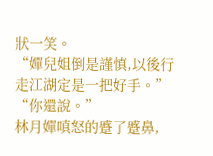狀一笑。
“嬋兒姐倒是謹慎,以後行走江湖定是一把好手。”
“你還說。”
林月嬋嗔怒的蹙了蹙鼻,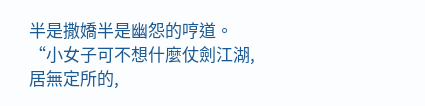半是撒嬌半是幽怨的哼道。
“小女子可不想什麼仗劍江湖,居無定所的,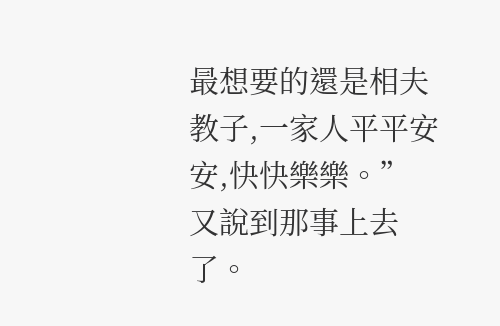最想要的還是相夫教子,一家人平平安安,快快樂樂。”
又說到那事上去了。